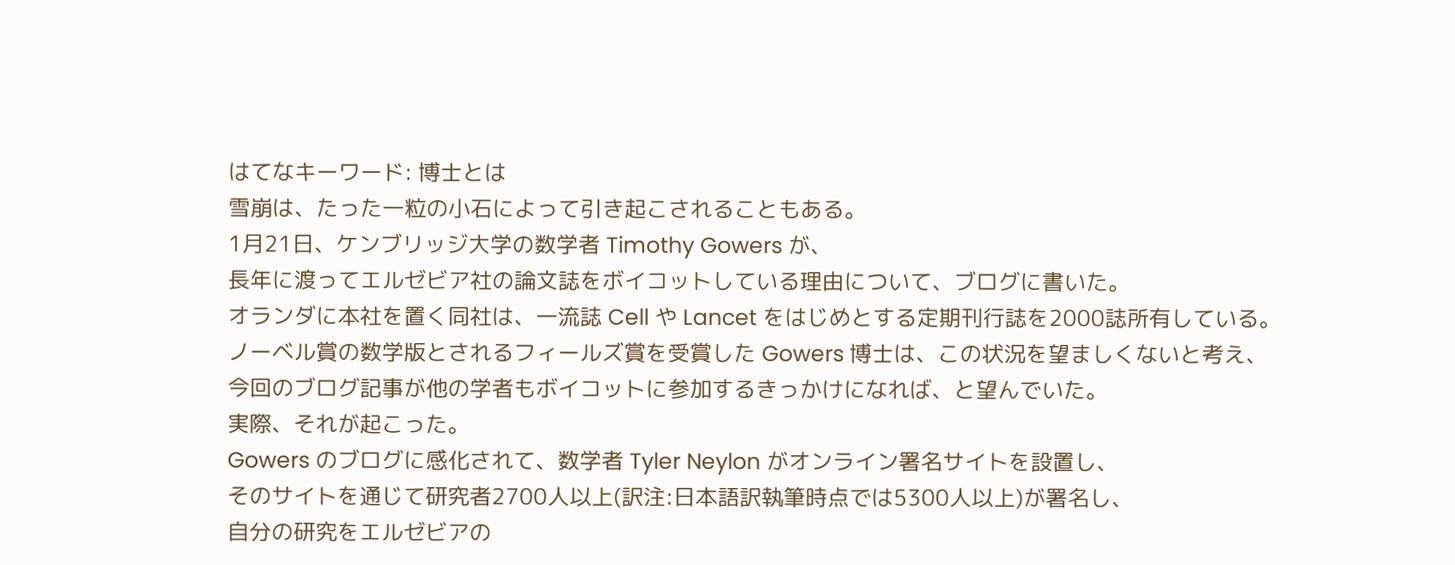はてなキーワード: 博士とは
雪崩は、たった一粒の小石によって引き起こされることもある。
1月21日、ケンブリッジ大学の数学者 Timothy Gowers が、
長年に渡ってエルゼビア社の論文誌をボイコットしている理由について、ブログに書いた。
オランダに本社を置く同社は、一流誌 Cell や Lancet をはじめとする定期刊行誌を2000誌所有している。
ノーベル賞の数学版とされるフィールズ賞を受賞した Gowers 博士は、この状況を望ましくないと考え、
今回のブログ記事が他の学者もボイコットに参加するきっかけになれば、と望んでいた。
実際、それが起こった。
Gowers のブログに感化されて、数学者 Tyler Neylon がオンライン署名サイトを設置し、
そのサイトを通じて研究者2700人以上(訳注:日本語訳執筆時点では5300人以上)が署名し、
自分の研究をエルゼビアの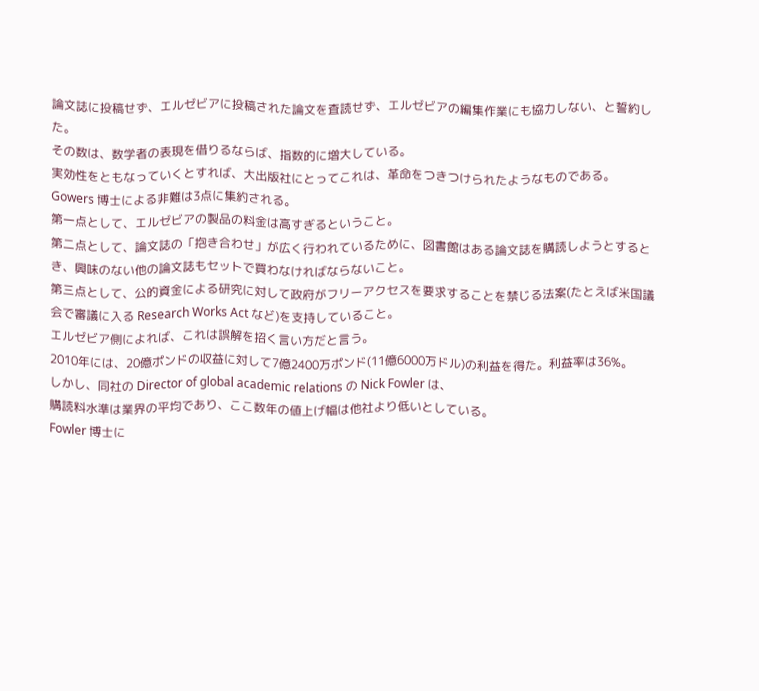論文誌に投稿せず、エルゼビアに投稿された論文を査読せず、エルゼビアの編集作業にも協力しない、と誓約した。
その数は、数学者の表現を借りるならば、指数的に増大している。
実効性をともなっていくとすれば、大出版社にとってこれは、革命をつきつけられたようなものである。
Gowers 博士による非難は3点に集約される。
第一点として、エルゼビアの製品の料金は高すぎるということ。
第二点として、論文誌の「抱き合わせ」が広く行われているために、図書館はある論文誌を購読しようとするとき、興味のない他の論文誌もセットで買わなければならないこと。
第三点として、公的資金による研究に対して政府がフリーアクセスを要求することを禁じる法案(たとえば米国議会で審議に入る Research Works Act など)を支持していること。
エルゼビア側によれば、これは誤解を招く言い方だと言う。
2010年には、20億ポンドの収益に対して7億2400万ポンド(11億6000万ドル)の利益を得た。利益率は36%。
しかし、同社の Director of global academic relations の Nick Fowler は、
購読料水準は業界の平均であり、ここ数年の値上げ幅は他社より低いとしている。
Fowler 博士に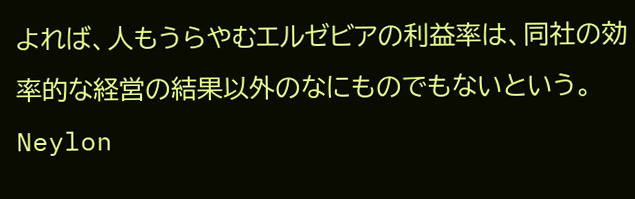よれば、人もうらやむエルゼビアの利益率は、同社の効率的な経営の結果以外のなにものでもないという。
Neylon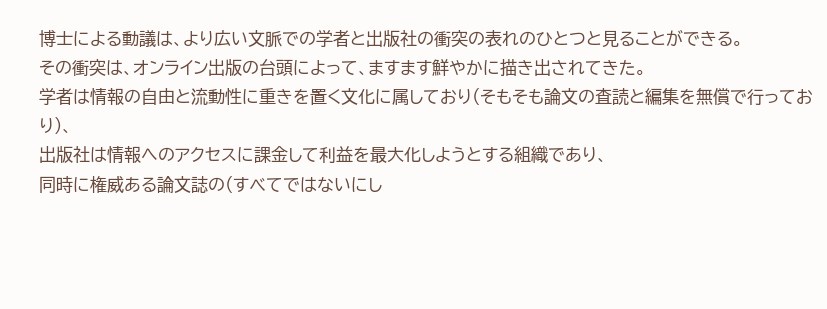博士による動議は、より広い文脈での学者と出版社の衝突の表れのひとつと見ることができる。
その衝突は、オンライン出版の台頭によって、ますます鮮やかに描き出されてきた。
学者は情報の自由と流動性に重きを置く文化に属しており(そもそも論文の査読と編集を無償で行っており)、
出版社は情報へのアクセスに課金して利益を最大化しようとする組織であり、
同時に権威ある論文誌の(すべてではないにし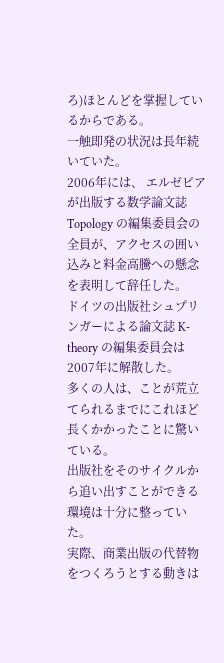ろ)ほとんどを掌握しているからである。
一触即発の状況は長年続いていた。
2006年には、 エルゼビアが出版する数学論文誌 Topology の編集委員会の全員が、アクセスの囲い込みと料金高騰への懸念を表明して辞任した。
ドイツの出版社シュプリンガーによる論文誌 K-theory の編集委員会は2007年に解散した。
多くの人は、ことが荒立てられるまでにこれほど長くかかったことに驚いている。
出版社をそのサイクルから追い出すことができる環境は十分に整っていた。
実際、商業出版の代替物をつくろうとする動きは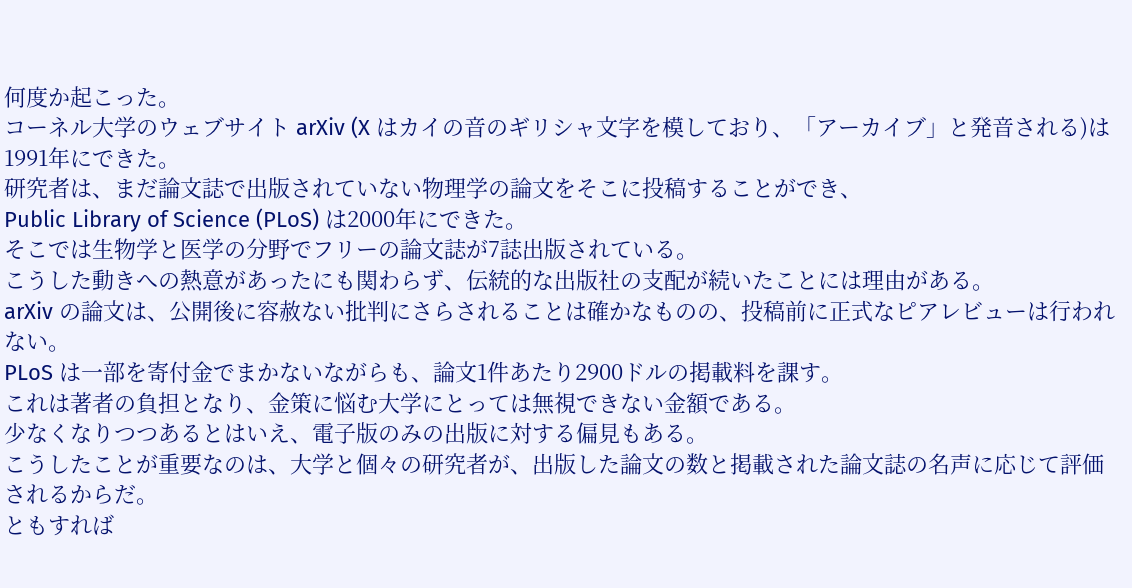何度か起こった。
コーネル大学のウェブサイト arXiv (X はカイの音のギリシャ文字を模しており、「アーカイブ」と発音される)は1991年にできた。
研究者は、まだ論文誌で出版されていない物理学の論文をそこに投稿することができ、
Public Library of Science (PLoS) は2000年にできた。
そこでは生物学と医学の分野でフリーの論文誌が7誌出版されている。
こうした動きへの熱意があったにも関わらず、伝統的な出版社の支配が続いたことには理由がある。
arXiv の論文は、公開後に容赦ない批判にさらされることは確かなものの、投稿前に正式なピアレビューは行われない。
PLoS は一部を寄付金でまかないながらも、論文1件あたり2900ドルの掲載料を課す。
これは著者の負担となり、金策に悩む大学にとっては無視できない金額である。
少なくなりつつあるとはいえ、電子版のみの出版に対する偏見もある。
こうしたことが重要なのは、大学と個々の研究者が、出版した論文の数と掲載された論文誌の名声に応じて評価されるからだ。
ともすれば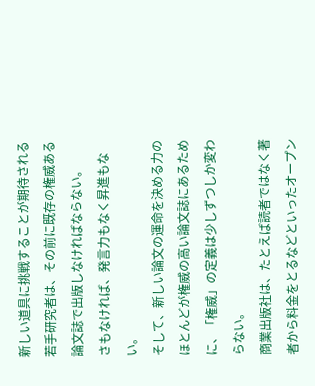新しい道具に挑戦することが期待される若手研究者は、その前に既存の権威ある論文誌で出版しなければならない。
さもなければ、発言力もなく昇進もない。
そして、新しい論文の運命を決める力のほとんどが権威の高い論文誌にあるために、「権威」の定義は少しずつしか変わらない。
商業出版社は、たとえば読者ではなく著者から料金をとるなどといったオープン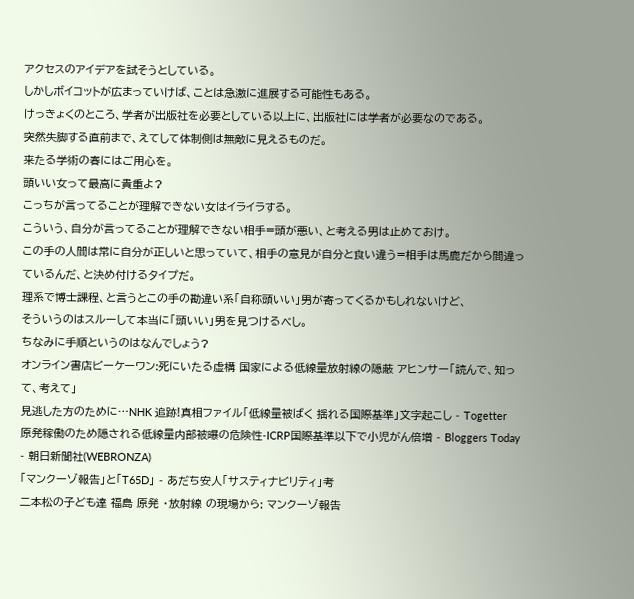アクセスのアイデアを試そうとしている。
しかしボイコットが広まっていけば、ことは急激に進展する可能性もある。
けっきょくのところ、学者が出版社を必要としている以上に、出版社には学者が必要なのである。
突然失脚する直前まで、えてして体制側は無敵に見えるものだ。
来たる学術の春にはご用心を。
頭いい女って最高に貴重よ?
こっちが言ってることが理解できない女はイライラする。
こういう、自分が言ってることが理解できない相手=頭が悪い、と考える男は止めておけ。
この手の人間は常に自分が正しいと思っていて、相手の意見が自分と食い違う=相手は馬鹿だから間違っているんだ、と決め付けるタイプだ。
理系で博士課程、と言うとこの手の勘違い系「自称頭いい」男が寄ってくるかもしれないけど、
そういうのはスルーして本当に「頭いい」男を見つけるべし。
ちなみに手順というのはなんでしょう?
オンライン書店ビーケーワン:死にいたる虚構 国家による低線量放射線の隠蔽 アヒンサー「読んで、知って、考えて」
見逃した方のために…NHK 追跡!真相ファイル「低線量被ばく 揺れる国際基準」文字起こし - Togetter
原発稼働のため隠される低線量内部被曝の危険性-ICRP国際基準以下で小児がん倍増 - Bloggers Today - 朝日新聞社(WEBRONZA)
「マンクーゾ報告」と「T65D」 - あだち安人「サスティナビリティ」考
二本松の子ども達 福島 原発 ・放射線 の現場から: マンクーゾ報告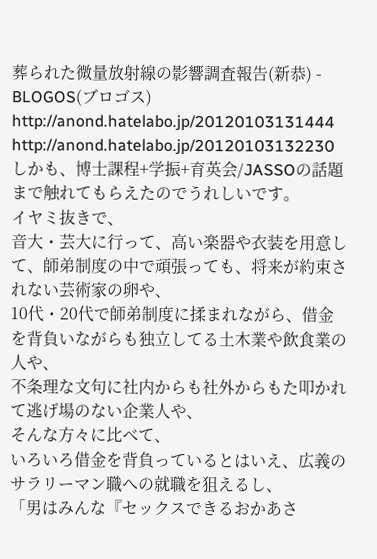葬られた微量放射線の影響調査報告(新恭) - BLOGOS(ブロゴス)
http://anond.hatelabo.jp/20120103131444
http://anond.hatelabo.jp/20120103132230
しかも、博士課程+学振+育英会/JASSOの話題まで触れてもらえたのでうれしいです。
イヤミ抜きで、
音大・芸大に行って、高い楽器や衣装を用意して、師弟制度の中で頑張っても、将来が約束されない芸術家の卵や、
10代・20代で師弟制度に揉まれながら、借金を背負いながらも独立してる土木業や飲食業の人や、
不条理な文句に社内からも社外からもた叩かれて逃げ場のない企業人や、
そんな方々に比べて、
いろいろ借金を背負っているとはいえ、広義のサラリーマン職への就職を狙えるし、
「男はみんな『セックスできるおかあさ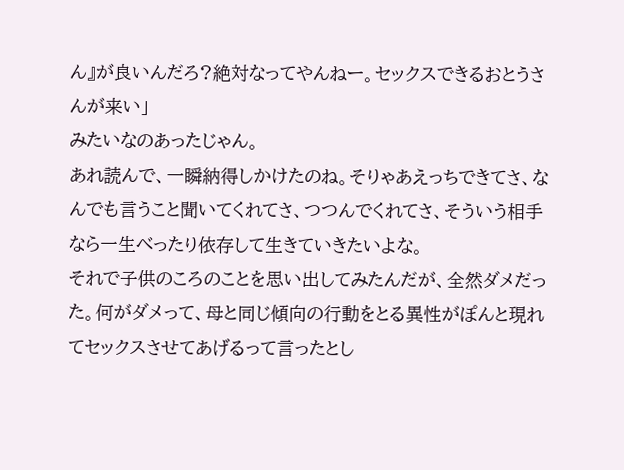ん』が良いんだろ?絶対なってやんねー。セックスできるおとうさんが来い」
みたいなのあったじゃん。
あれ読んで、一瞬納得しかけたのね。そりゃあえっちできてさ、なんでも言うこと聞いてくれてさ、つつんでくれてさ、そういう相手なら一生べったり依存して生きていきたいよな。
それで子供のころのことを思い出してみたんだが、全然ダメだった。何がダメって、母と同じ傾向の行動をとる異性がぽんと現れてセックスさせてあげるって言ったとし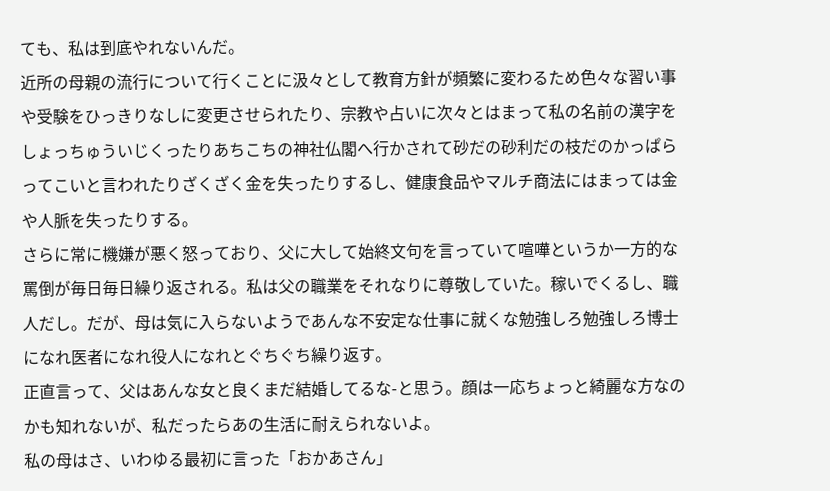ても、私は到底やれないんだ。
近所の母親の流行について行くことに汲々として教育方針が頻繁に変わるため色々な習い事や受験をひっきりなしに変更させられたり、宗教や占いに次々とはまって私の名前の漢字をしょっちゅういじくったりあちこちの神社仏閣へ行かされて砂だの砂利だの枝だのかっぱらってこいと言われたりざくざく金を失ったりするし、健康食品やマルチ商法にはまっては金や人脈を失ったりする。
さらに常に機嫌が悪く怒っており、父に大して始終文句を言っていて喧嘩というか一方的な罵倒が毎日毎日繰り返される。私は父の職業をそれなりに尊敬していた。稼いでくるし、職人だし。だが、母は気に入らないようであんな不安定な仕事に就くな勉強しろ勉強しろ博士になれ医者になれ役人になれとぐちぐち繰り返す。
正直言って、父はあんな女と良くまだ結婚してるな-と思う。顔は一応ちょっと綺麗な方なのかも知れないが、私だったらあの生活に耐えられないよ。
私の母はさ、いわゆる最初に言った「おかあさん」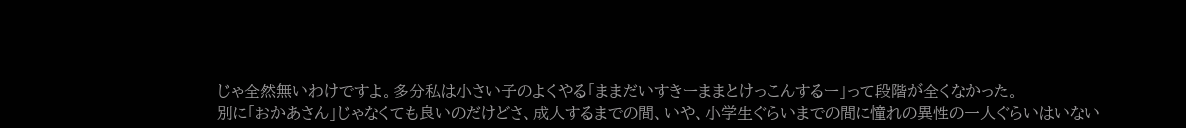じゃ全然無いわけですよ。多分私は小さい子のよくやる「ままだいすきーままとけっこんするー」って段階が全くなかった。
別に「おかあさん」じゃなくても良いのだけどさ、成人するまでの間、いや、小学生ぐらいまでの間に憧れの異性の一人ぐらいはいない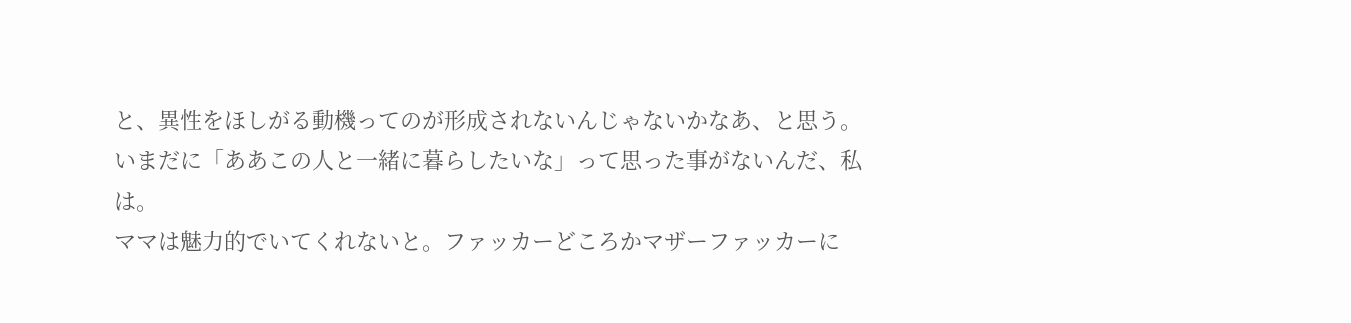と、異性をほしがる動機ってのが形成されないんじゃないかなあ、と思う。
いまだに「ああこの人と一緒に暮らしたいな」って思った事がないんだ、私は。
ママは魅力的でいてくれないと。ファッカーどころかマザーファッカーに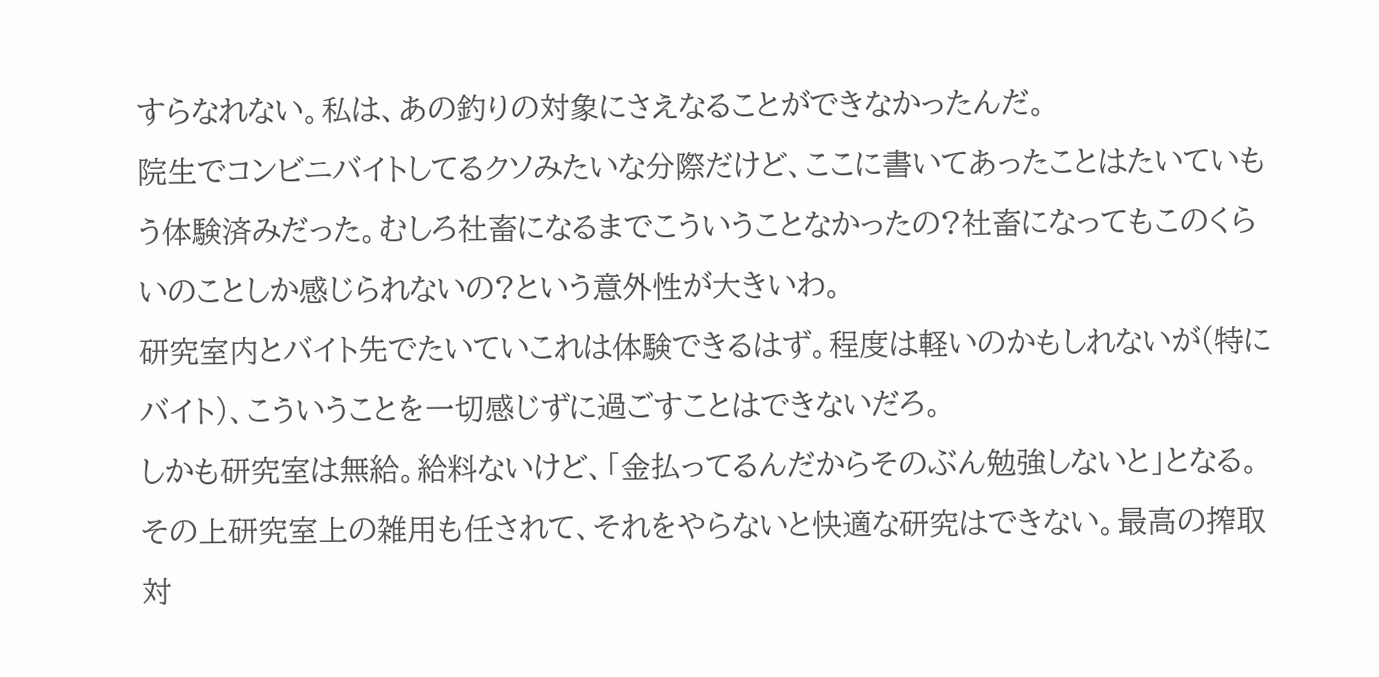すらなれない。私は、あの釣りの対象にさえなることができなかったんだ。
院生でコンビニバイトしてるクソみたいな分際だけど、ここに書いてあったことはたいていもう体験済みだった。むしろ社畜になるまでこういうことなかったの?社畜になってもこのくらいのことしか感じられないの?という意外性が大きいわ。
研究室内とバイト先でたいていこれは体験できるはず。程度は軽いのかもしれないが(特にバイト)、こういうことを一切感じずに過ごすことはできないだろ。
しかも研究室は無給。給料ないけど、「金払ってるんだからそのぶん勉強しないと」となる。その上研究室上の雑用も任されて、それをやらないと快適な研究はできない。最高の搾取対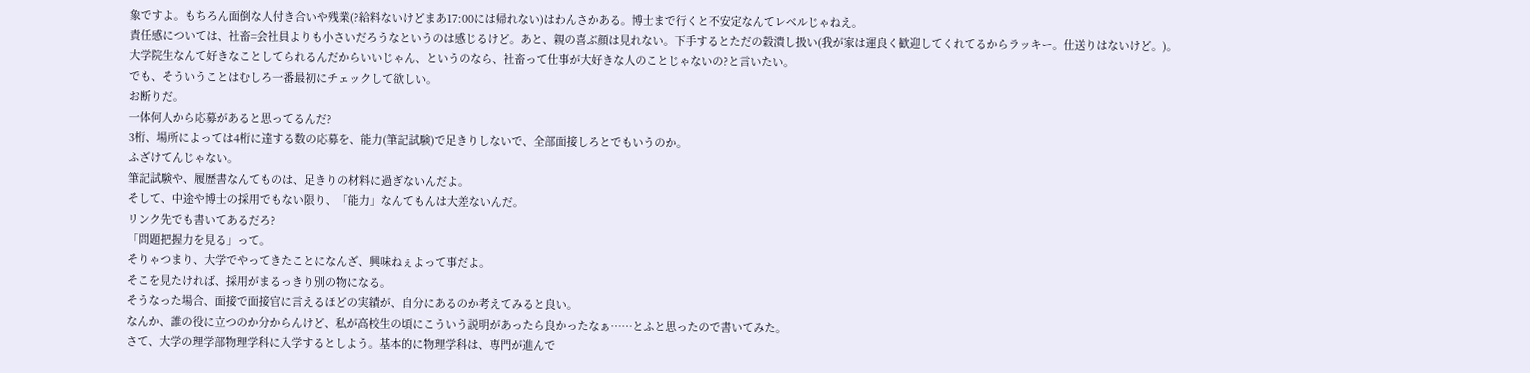象ですよ。もちろん面倒な人付き合いや残業(?給料ないけどまあ17:00には帰れない)はわんさかある。博士まで行くと不安定なんてレベルじゃねえ。
責任感については、社畜=会社員よりも小さいだろうなというのは感じるけど。あと、親の喜ぶ顔は見れない。下手するとただの穀潰し扱い(我が家は運良く歓迎してくれてるからラッキー。仕送りはないけど。)。
大学院生なんて好きなことしてられるんだからいいじゃん、というのなら、社畜って仕事が大好きな人のことじゃないの?と言いたい。
でも、そういうことはむしろ一番最初にチェックして欲しい。
お断りだ。
一体何人から応募があると思ってるんだ?
3桁、場所によっては4桁に達する数の応募を、能力(筆記試験)で足きりしないで、全部面接しろとでもいうのか。
ふざけてんじゃない。
筆記試験や、履歴書なんてものは、足きりの材料に過ぎないんだよ。
そして、中途や博士の採用でもない限り、「能力」なんてもんは大差ないんだ。
リンク先でも書いてあるだろ?
「問題把握力を見る」って。
そりゃつまり、大学でやってきたことになんざ、興味ねぇよって事だよ。
そこを見たければ、採用がまるっきり別の物になる。
そうなった場合、面接で面接官に言えるほどの実績が、自分にあるのか考えてみると良い。
なんか、誰の役に立つのか分からんけど、私が高校生の頃にこういう説明があったら良かったなぁ……とふと思ったので書いてみた。
さて、大学の理学部物理学科に入学するとしよう。基本的に物理学科は、専門が進んで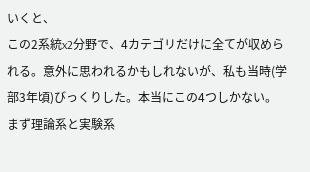いくと、
この2系統x2分野で、4カテゴリだけに全てが収められる。意外に思われるかもしれないが、私も当時(学部3年頃)びっくりした。本当にこの4つしかない。
まず理論系と実験系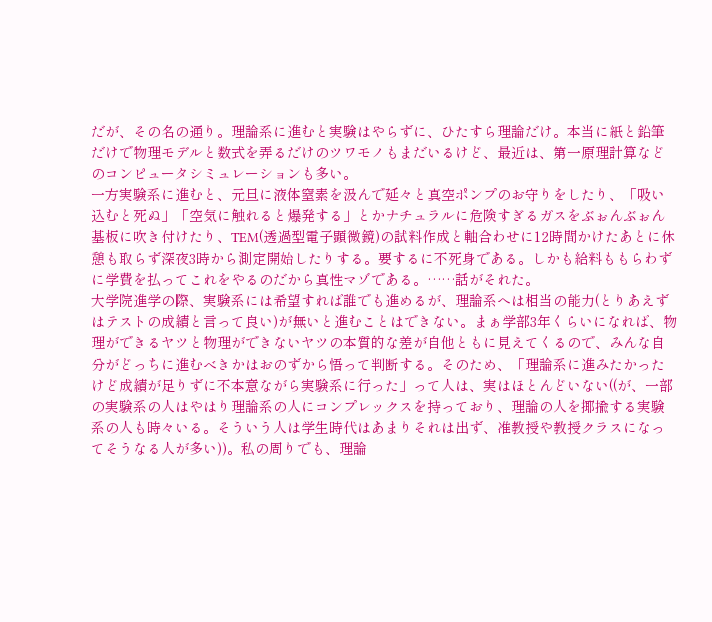だが、その名の通り。理論系に進むと実験はやらずに、ひたすら理論だけ。本当に紙と鉛筆だけで物理モデルと数式を弄るだけのツワモノもまだいるけど、最近は、第一原理計算などのコンピュータシミュレーションも多い。
一方実験系に進むと、元旦に液体窒素を汲んで延々と真空ポンプのお守りをしたり、「吸い込むと死ぬ」「空気に触れると爆発する」とかナチュラルに危険すぎるガスをぶぉんぶぉん基板に吹き付けたり、TEM(透過型電子顕微鏡)の試料作成と軸合わせに12時間かけたあとに休憩も取らず深夜3時から測定開始したりする。要するに不死身である。しかも給料ももらわずに学費を払ってこれをやるのだから真性マゾである。……話がそれた。
大学院進学の際、実験系には希望すれば誰でも進めるが、理論系へは相当の能力(とりあえずはテストの成績と言って良い)が無いと進むことはできない。まぁ学部3年くらいになれば、物理ができるヤツと物理ができないヤツの本質的な差が自他ともに見えてくるので、みんな自分がどっちに進むべきかはおのずから悟って判断する。そのため、「理論系に進みたかったけど成績が足りずに不本意ながら実験系に行った」って人は、実はほとんどいない((が、一部の実験系の人はやはり理論系の人にコンプレックスを持っており、理論の人を揶揄する実験系の人も時々いる。そういう人は学生時代はあまりそれは出ず、准教授や教授クラスになってそうなる人が多い))。私の周りでも、理論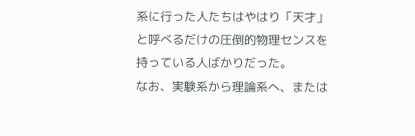系に行った人たちはやはり「天才」と呼べるだけの圧倒的物理センスを持っている人ばかりだった。
なお、実験系から理論系へ、または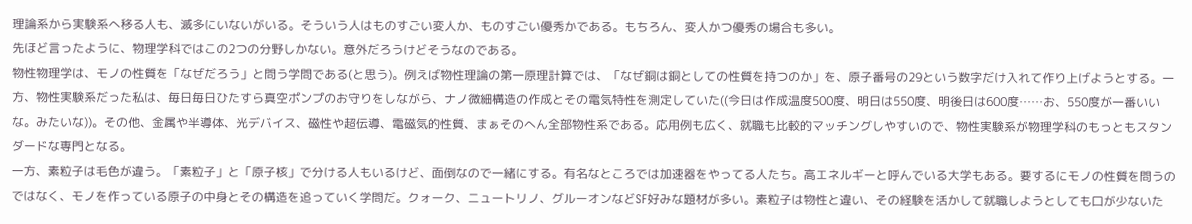理論系から実験系へ移る人も、滅多にいないがいる。そういう人はものすごい変人か、ものすごい優秀かである。もちろん、変人かつ優秀の場合も多い。
先ほど言ったように、物理学科ではこの2つの分野しかない。意外だろうけどそうなのである。
物性物理学は、モノの性質を「なぜだろう」と問う学問である(と思う)。例えば物性理論の第一原理計算では、「なぜ銅は銅としての性質を持つのか」を、原子番号の29という数字だけ入れて作り上げようとする。一方、物性実験系だった私は、毎日毎日ひたすら真空ポンプのお守りをしながら、ナノ微細構造の作成とその電気特性を測定していた((今日は作成温度500度、明日は550度、明後日は600度……お、550度が一番いいな。みたいな))。その他、金属や半導体、光デバイス、磁性や超伝導、電磁気的性質、まぁそのへん全部物性系である。応用例も広く、就職も比較的マッチングしやすいので、物性実験系が物理学科のもっともスタンダードな専門となる。
一方、素粒子は毛色が違う。「素粒子」と「原子核」で分ける人もいるけど、面倒なので一緒にする。有名なところでは加速器をやってる人たち。高エネルギーと呼んでいる大学もある。要するにモノの性質を問うのではなく、モノを作っている原子の中身とその構造を追っていく学問だ。クォーク、ニュートリノ、グルーオンなどSF好みな題材が多い。素粒子は物性と違い、その経験を活かして就職しようとしても口が少ないた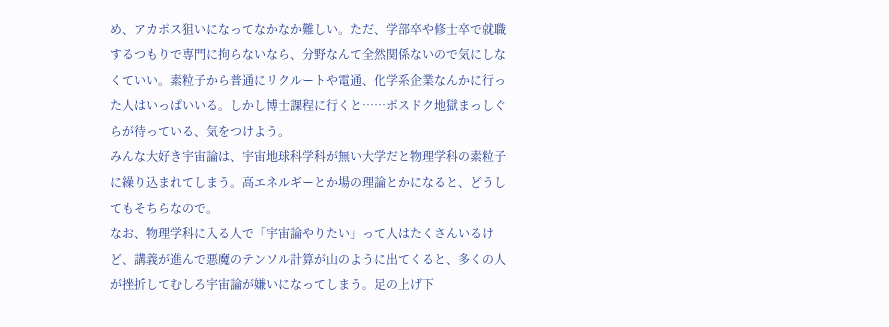め、アカポス狙いになってなかなか難しい。ただ、学部卒や修士卒で就職するつもりで専門に拘らないなら、分野なんて全然関係ないので気にしなくていい。素粒子から普通にリクルートや電通、化学系企業なんかに行った人はいっぱいいる。しかし博士課程に行くと……ポスドク地獄まっしぐらが待っている、気をつけよう。
みんな大好き宇宙論は、宇宙地球科学科が無い大学だと物理学科の素粒子に繰り込まれてしまう。高エネルギーとか場の理論とかになると、どうしてもそちらなので。
なお、物理学科に入る人で「宇宙論やりたい」って人はたくさんいるけど、講義が進んで悪魔のテンソル計算が山のように出てくると、多くの人が挫折してむしろ宇宙論が嫌いになってしまう。足の上げ下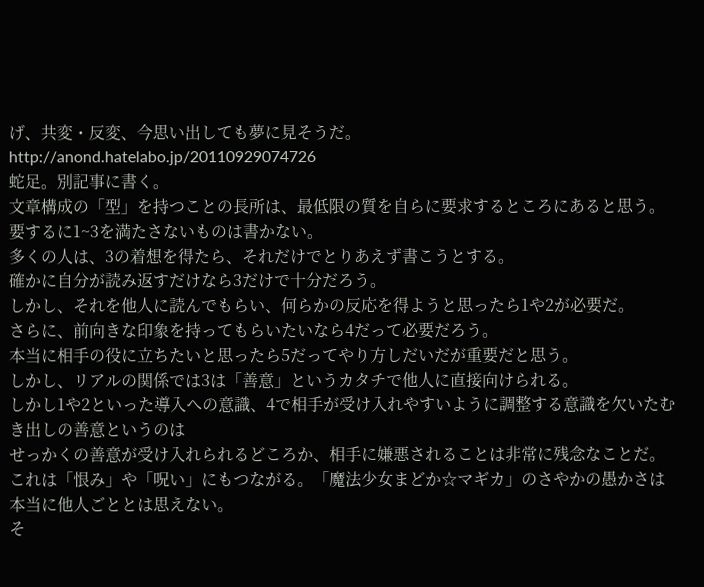げ、共変・反変、今思い出しても夢に見そうだ。
http://anond.hatelabo.jp/20110929074726
蛇足。別記事に書く。
文章構成の「型」を持つことの長所は、最低限の質を自らに要求するところにあると思う。
要するに1~3を満たさないものは書かない。
多くの人は、3の着想を得たら、それだけでとりあえず書こうとする。
確かに自分が読み返すだけなら3だけで十分だろう。
しかし、それを他人に読んでもらい、何らかの反応を得ようと思ったら1や2が必要だ。
さらに、前向きな印象を持ってもらいたいなら4だって必要だろう。
本当に相手の役に立ちたいと思ったら5だってやり方しだいだが重要だと思う。
しかし、リアルの関係では3は「善意」というカタチで他人に直接向けられる。
しかし1や2といった導入への意識、4で相手が受け入れやすいように調整する意識を欠いたむき出しの善意というのは
せっかくの善意が受け入れられるどころか、相手に嫌悪されることは非常に残念なことだ。
これは「恨み」や「呪い」にもつながる。「魔法少女まどか☆マギカ」のさやかの愚かさは本当に他人ごととは思えない。
そ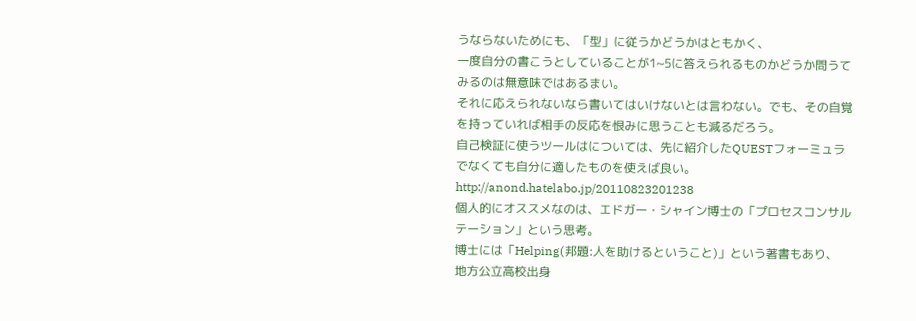うならないためにも、「型」に従うかどうかはともかく、
一度自分の書こうとしていることが1~5に答えられるものかどうか問うてみるのは無意味ではあるまい。
それに応えられないなら書いてはいけないとは言わない。でも、その自覚を持っていれば相手の反応を恨みに思うことも減るだろう。
自己検証に使うツールはについては、先に紹介したQUESTフォーミュラでなくても自分に適したものを使えば良い。
http://anond.hatelabo.jp/20110823201238
個人的にオススメなのは、エドガー・シャイン博士の「プロセスコンサルテーション」という思考。
博士には「Helping(邦題:人を助けるということ)」という著書もあり、
地方公立高校出身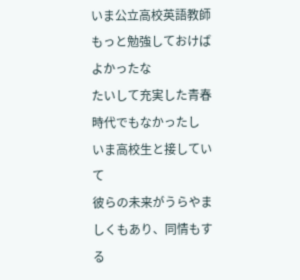いま公立高校英語教師
もっと勉強しておけばよかったな
たいして充実した青春時代でもなかったし
いま高校生と接していて
彼らの未来がうらやましくもあり、同情もする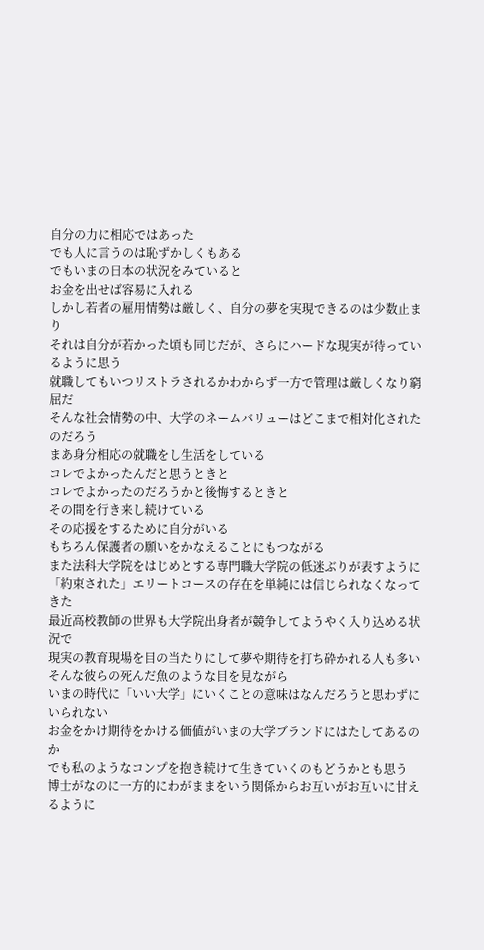自分の力に相応ではあった
でも人に言うのは恥ずかしくもある
でもいまの日本の状況をみていると
お金を出せば容易に入れる
しかし若者の雇用情勢は厳しく、自分の夢を実現できるのは少数止まり
それは自分が若かった頃も同じだが、さらにハードな現実が待っているように思う
就職してもいつリストラされるかわからず一方で管理は厳しくなり窮屈だ
そんな社会情勢の中、大学のネームバリューはどこまで相対化されたのだろう
まあ身分相応の就職をし生活をしている
コレでよかったんだと思うときと
コレでよかったのだろうかと後悔するときと
その間を行き来し続けている
その応援をするために自分がいる
もちろん保護者の願いをかなえることにもつながる
また法科大学院をはじめとする専門職大学院の低迷ぶりが表すように
「約束された」エリートコースの存在を単純には信じられなくなってきた
最近高校教師の世界も大学院出身者が競争してようやく入り込める状況で
現実の教育現場を目の当たりにして夢や期待を打ち砕かれる人も多い
そんな彼らの死んだ魚のような目を見ながら
いまの時代に「いい大学」にいくことの意味はなんだろうと思わずにいられない
お金をかけ期待をかける価値がいまの大学ブランドにはたしてあるのか
でも私のようなコンプを抱き続けて生きていくのもどうかとも思う
博士がなのに一方的にわがままをいう関係からお互いがお互いに甘えるように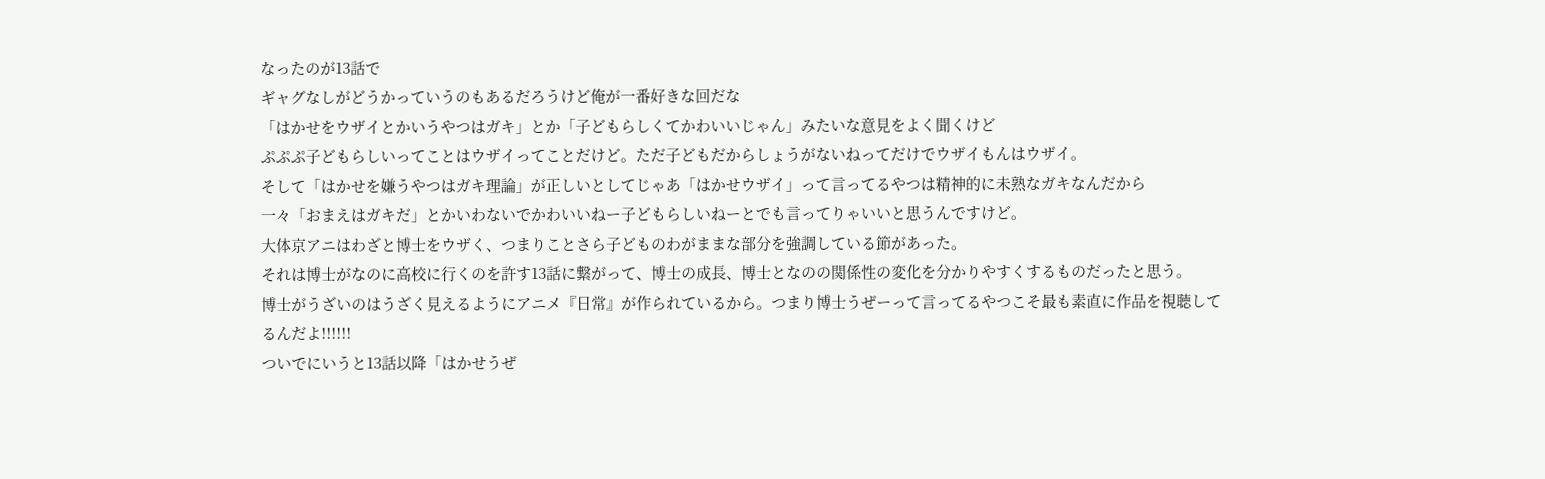なったのが13話で
ギャグなしがどうかっていうのもあるだろうけど俺が一番好きな回だな
「はかせをウザイとかいうやつはガキ」とか「子どもらしくてかわいいじゃん」みたいな意見をよく聞くけど
ぷぷぷ子どもらしいってことはウザイってことだけど。ただ子どもだからしょうがないねってだけでウザイもんはウザイ。
そして「はかせを嫌うやつはガキ理論」が正しいとしてじゃあ「はかせウザイ」って言ってるやつは精神的に未熟なガキなんだから
一々「おまえはガキだ」とかいわないでかわいいねー子どもらしいねーとでも言ってりゃいいと思うんですけど。
大体京アニはわざと博士をウザく、つまりことさら子どものわがままな部分を強調している節があった。
それは博士がなのに高校に行くのを許す13話に繋がって、博士の成長、博士となのの関係性の変化を分かりやすくするものだったと思う。
博士がうざいのはうざく見えるようにアニメ『日常』が作られているから。つまり博士うぜーって言ってるやつこそ最も素直に作品を視聴してるんだよ!!!!!!
ついでにいうと13話以降「はかせうぜ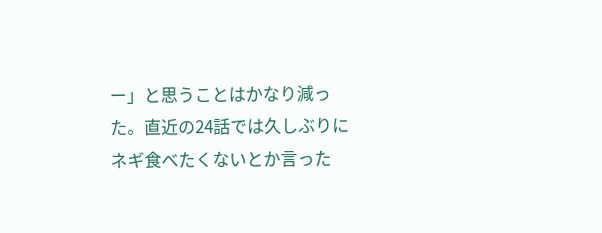ー」と思うことはかなり減った。直近の24話では久しぶりにネギ食べたくないとか言った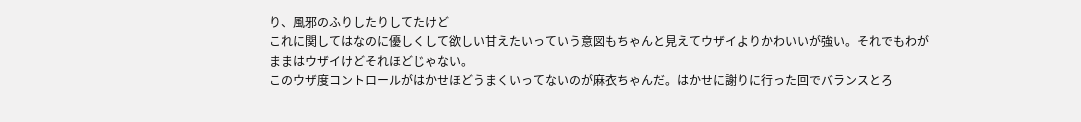り、風邪のふりしたりしてたけど
これに関してはなのに優しくして欲しい甘えたいっていう意図もちゃんと見えてウザイよりかわいいが強い。それでもわがままはウザイけどそれほどじゃない。
このウザ度コントロールがはかせほどうまくいってないのが麻衣ちゃんだ。はかせに謝りに行った回でバランスとろ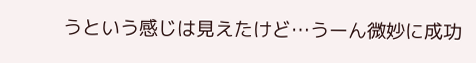うという感じは見えたけど…うーん微妙に成功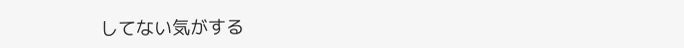してない気がする